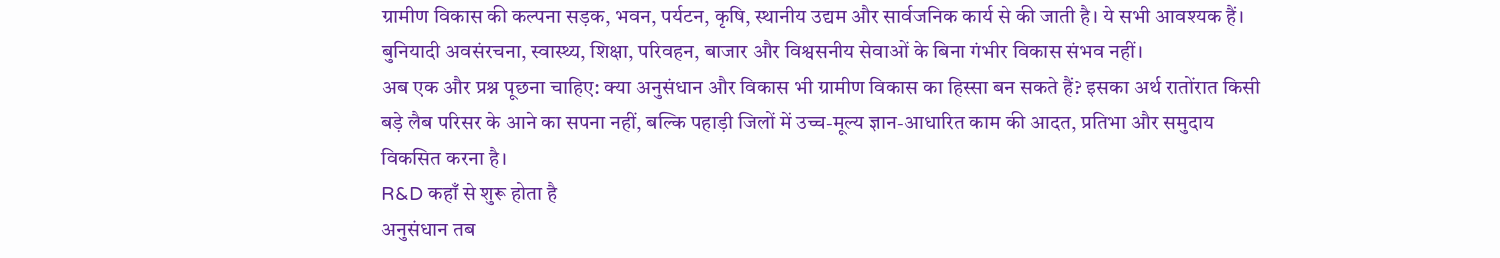ग्रामीण विकास की कल्पना सड़क, भवन, पर्यटन, कृषि, स्थानीय उद्यम और सार्वजनिक कार्य से की जाती है। ये सभी आवश्यक हैं। बुनियादी अवसंरचना, स्वास्थ्य, शिक्षा, परिवहन, बाजार और विश्वसनीय सेवाओं के बिना गंभीर विकास संभव नहीं।
अब एक और प्रश्न पूछना चाहिए: क्या अनुसंधान और विकास भी ग्रामीण विकास का हिस्सा बन सकते हैं? इसका अर्थ रातोंरात किसी बड़े लैब परिसर के आने का सपना नहीं, बल्कि पहाड़ी जिलों में उच्च-मूल्य ज्ञान-आधारित काम की आदत, प्रतिभा और समुदाय विकसित करना है।
R&D कहाँ से शुरू होता है
अनुसंधान तब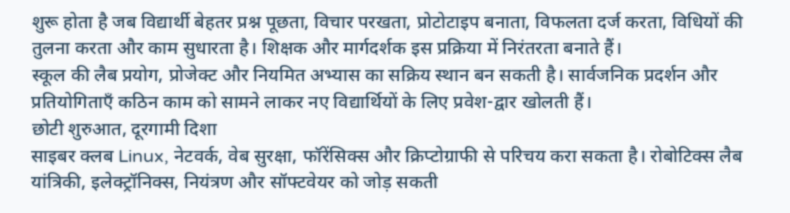शुरू होता है जब विद्यार्थी बेहतर प्रश्न पूछता, विचार परखता, प्रोटोटाइप बनाता, विफलता दर्ज करता, विधियों की तुलना करता और काम सुधारता है। शिक्षक और मार्गदर्शक इस प्रक्रिया में निरंतरता बनाते हैं।
स्कूल की लैब प्रयोग, प्रोजेक्ट और नियमित अभ्यास का सक्रिय स्थान बन सकती है। सार्वजनिक प्रदर्शन और प्रतियोगिताएँ कठिन काम को सामने लाकर नए विद्यार्थियों के लिए प्रवेश-द्वार खोलती हैं।
छोटी शुरुआत, दूरगामी दिशा
साइबर क्लब Linux, नेटवर्क, वेब सुरक्षा, फॉरेंसिक्स और क्रिप्टोग्राफी से परिचय करा सकता है। रोबोटिक्स लैब यांत्रिकी, इलेक्ट्रॉनिक्स, नियंत्रण और सॉफ्टवेयर को जोड़ सकती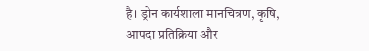है। ड्रोन कार्यशाला मानचित्रण, कृषि, आपदा प्रतिक्रिया और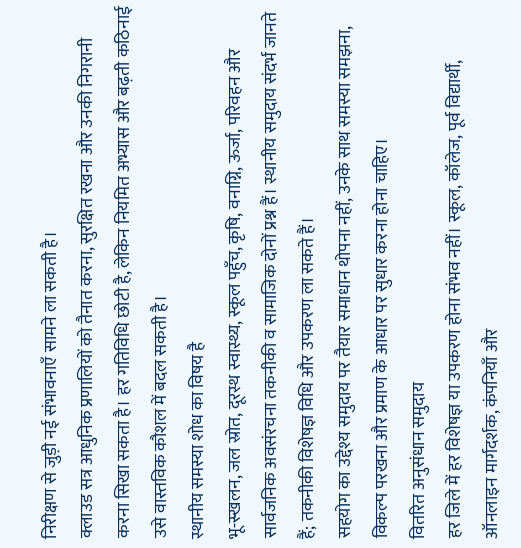निरीक्षण से जुड़ी नई संभावनाएँ सामने ला सकती है।
क्लाउड सत्र आधुनिक प्रणालियों को तैनात करना, सुरक्षित रखना और उनकी निगरानी करना सिखा सकता है। हर गतिविधि छोटी है, लेकिन नियमित अभ्यास और बढ़ती कठिनाई उसे वास्तविक कौशल में बदल सकती है।
स्थानीय समस्या शोध का विषय है
भू-स्खलन, जल स्रोत, दूरस्थ स्वास्थ्य, स्कूल पहुँच, कृषि, वनाग्नि, ऊर्जा, परिवहन और सार्वजनिक अवसंरचना तकनीकी व सामाजिक दोनों प्रश्न हैं। स्थानीय समुदाय संदर्भ जानते हैं; तकनीकी विशेषज्ञ विधि और उपकरण ला सकते हैं।
सहयोग का उद्देश्य समुदाय पर तैयार समाधान थोपना नहीं, उनके साथ समस्या समझना, विकल्प परखना और प्रमाण के आधार पर सुधार करना होना चाहिए।
वितरित अनुसंधान समुदाय
हर जिले में हर विशेषज्ञ या उपकरण होना संभव नहीं। स्कूल, कॉलेज, पूर्व विद्यार्थी, ऑनलाइन मार्गदर्शक, कंपनियाँ और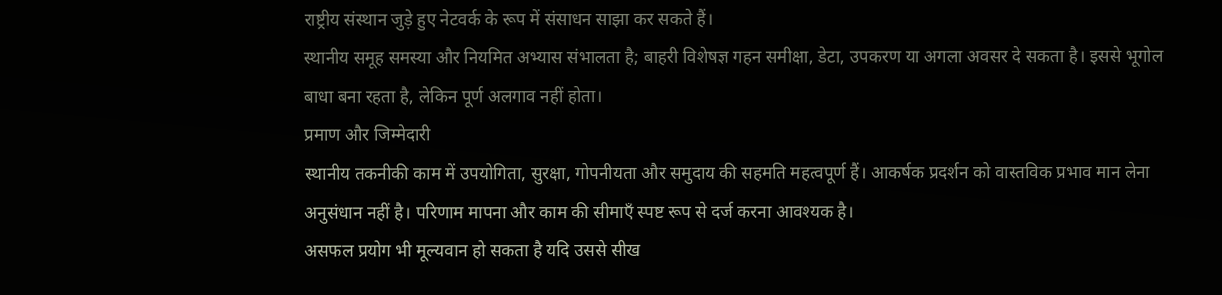राष्ट्रीय संस्थान जुड़े हुए नेटवर्क के रूप में संसाधन साझा कर सकते हैं।
स्थानीय समूह समस्या और नियमित अभ्यास संभालता है; बाहरी विशेषज्ञ गहन समीक्षा, डेटा, उपकरण या अगला अवसर दे सकता है। इससे भूगोल बाधा बना रहता है, लेकिन पूर्ण अलगाव नहीं होता।
प्रमाण और जिम्मेदारी
स्थानीय तकनीकी काम में उपयोगिता, सुरक्षा, गोपनीयता और समुदाय की सहमति महत्वपूर्ण हैं। आकर्षक प्रदर्शन को वास्तविक प्रभाव मान लेना अनुसंधान नहीं है। परिणाम मापना और काम की सीमाएँ स्पष्ट रूप से दर्ज करना आवश्यक है।
असफल प्रयोग भी मूल्यवान हो सकता है यदि उससे सीख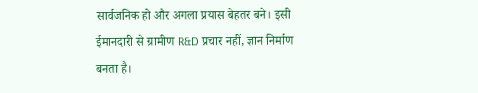सार्वजनिक हो और अगला प्रयास बेहतर बने। इसी ईमानदारी से ग्रामीण R&D प्रचार नहीं, ज्ञान निर्माण बनता है।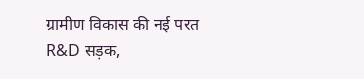ग्रामीण विकास की नई परत
R&D सड़क,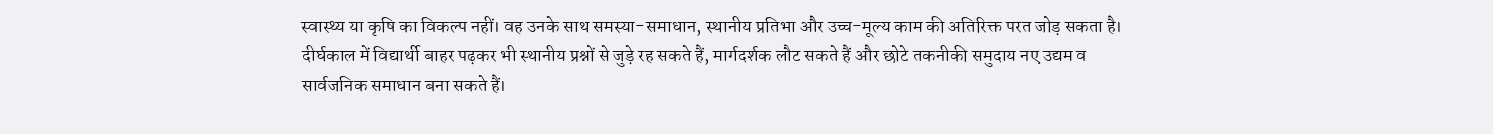स्वास्थ्य या कृषि का विकल्प नहीं। वह उनके साथ समस्या-समाधान, स्थानीय प्रतिभा और उच्च-मूल्य काम की अतिरिक्त परत जोड़ सकता है।
दीर्घकाल में विद्यार्थी बाहर पढ़कर भी स्थानीय प्रश्नों से जुड़े रह सकते हैं, मार्गदर्शक लौट सकते हैं और छोटे तकनीकी समुदाय नए उद्यम व सार्वजनिक समाधान बना सकते हैं।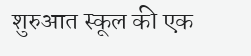शुरुआत स्कूल की एक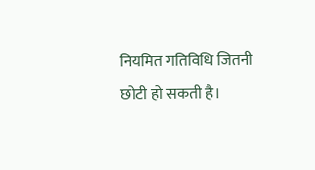नियमित गतिविधि जितनी छोटी हो सकती है।